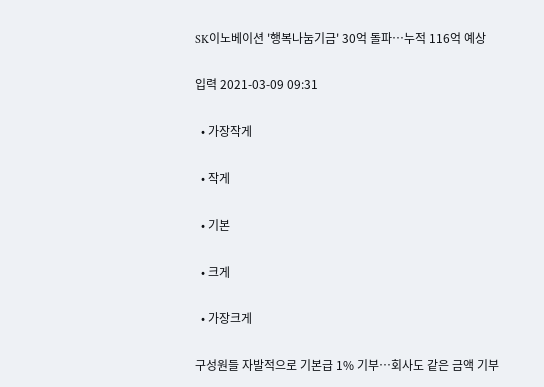SK이노베이션 '행복나눔기금' 30억 돌파…누적 116억 예상

입력 2021-03-09 09:31

  • 가장작게

  • 작게

  • 기본

  • 크게

  • 가장크게

구성원들 자발적으로 기본급 1% 기부…회사도 같은 금액 기부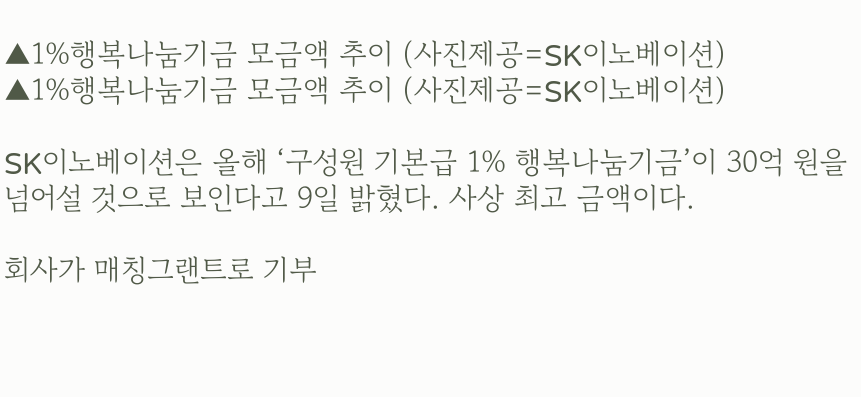▲1%행복나눔기금 모금액 추이 (사진제공=SK이노베이션)
▲1%행복나눔기금 모금액 추이 (사진제공=SK이노베이션)

SK이노베이션은 올해 ‘구성원 기본급 1% 행복나눔기금’이 30억 원을 넘어설 것으로 보인다고 9일 밝혔다. 사상 최고 금액이다.

회사가 매칭그랜트로 기부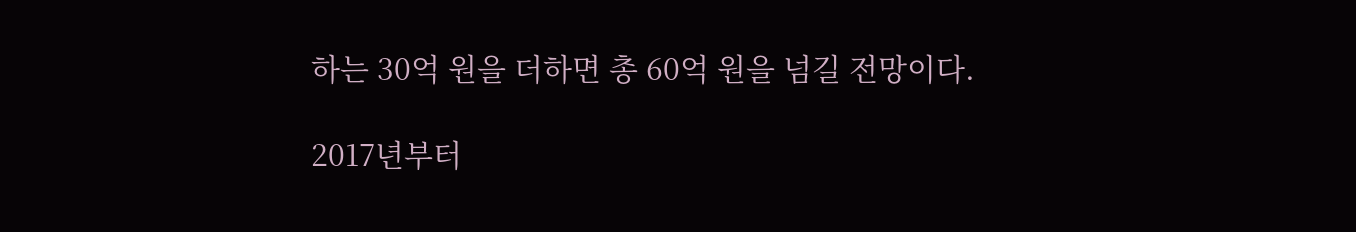하는 30억 원을 더하면 총 60억 원을 넘길 전망이다.

2017년부터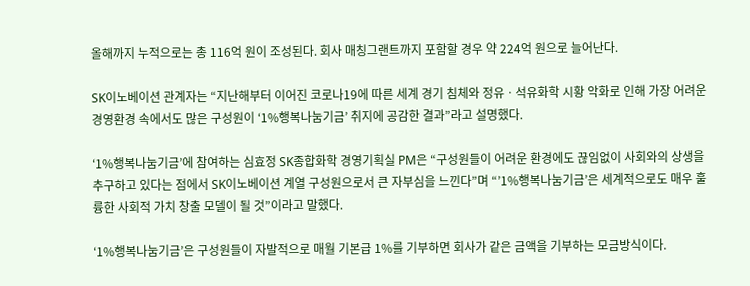올해까지 누적으로는 총 116억 원이 조성된다. 회사 매칭그랜트까지 포함할 경우 약 224억 원으로 늘어난다.

SK이노베이션 관계자는 “지난해부터 이어진 코로나19에 따른 세계 경기 침체와 정유ㆍ석유화학 시황 악화로 인해 가장 어려운 경영환경 속에서도 많은 구성원이 ‘1%행복나눔기금’ 취지에 공감한 결과”라고 설명했다.

‘1%행복나눔기금’에 참여하는 심효정 SK종합화학 경영기획실 PM은 “구성원들이 어려운 환경에도 끊임없이 사회와의 상생을 추구하고 있다는 점에서 SK이노베이션 계열 구성원으로서 큰 자부심을 느낀다”며 “’1%행복나눔기금’은 세계적으로도 매우 훌륭한 사회적 가치 창출 모델이 될 것”이라고 말했다.

‘1%행복나눔기금’은 구성원들이 자발적으로 매월 기본급 1%를 기부하면 회사가 같은 금액을 기부하는 모금방식이다.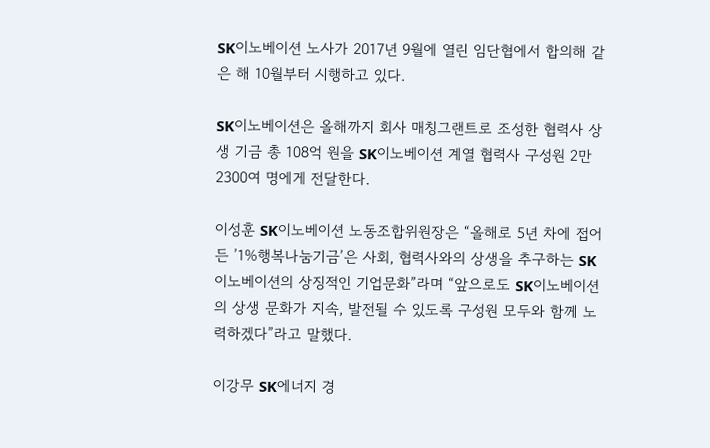SK이노베이션 노사가 2017년 9월에 열린 임단협에서 합의해 같은 해 10월부터 시행하고 있다.

SK이노베이션은 올해까지 회사 매칭그랜트로 조성한 협력사 상생 기금 총 108억 원을 SK이노베이션 계열 협력사 구성원 2만2300여 명에게 전달한다.

이성훈 SK이노베이션 노동조합위원장은 “올해로 5년 차에 접어든 ’1%행복나눔기금’은 사회, 협력사와의 상생을 추구하는 SK이노베이션의 상징적인 기업문화”라며 “앞으로도 SK이노베이션의 상생 문화가 지속, 발전될 수 있도록 구성원 모두와 함께 노력하겠다”라고 말했다.

이강무 SK에너지 경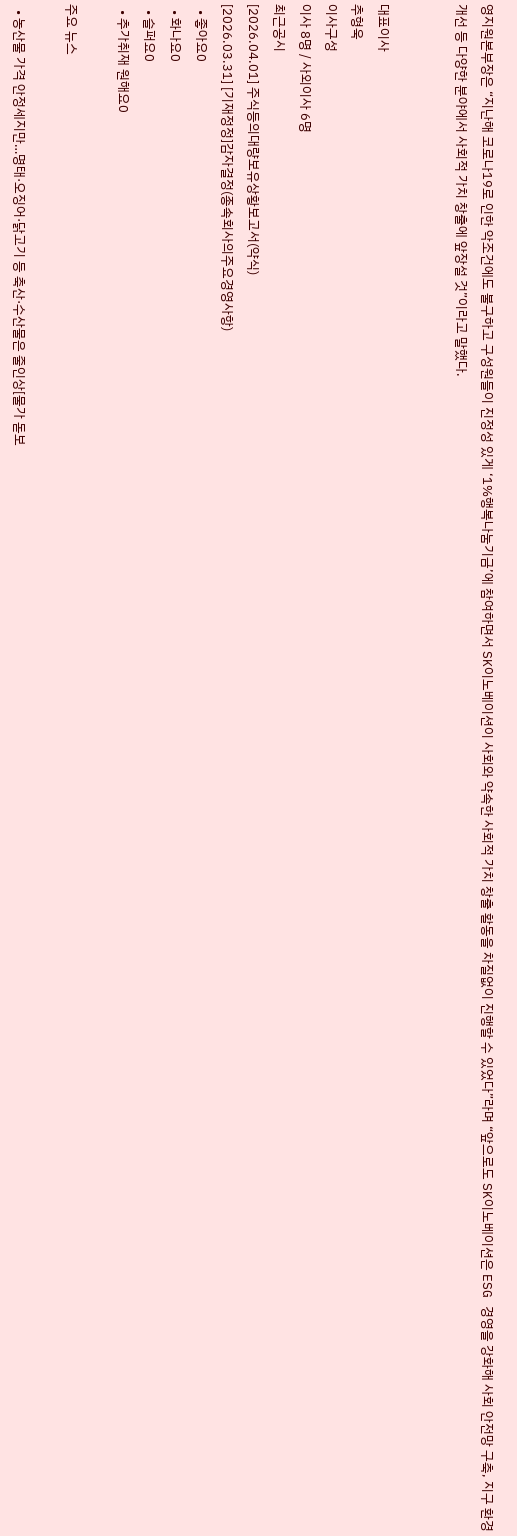영지원본부장은 “지난해 코로나19로 인한 악조건에도 불구하고 구성원들이 진정성 있게 ‘1%행복나눔기금’에 참여하면서 SK이노베이션이 사회와 약속한 사회적 가치 창출 활동을 차질없이 진행할 수 있었다”라며 “앞으로도 SK이노베이션은 ESG 경영을 강화해 사회 안전망 구축, 지구 환경 개선 등 다양한 분야에서 사회적 가치 창출에 앞장설 것”이라고 말했다.


대표이사
추형욱
이사구성
이사 8명 / 사외이사 6명
최근공시
[2026.04.01] 주식등의대량보유상황보고서(약식)
[2026.03.31] [기재정정]감자결정(종속회사의주요경영사항)
  • 좋아요0
  • 화나요0
  • 슬퍼요0
  • 추가취재 원해요0

주요 뉴스

  • 농산물 가격 안정세지만…명태·오징어·닭고기 등 축산·수산물은 줄인상[물가 돋보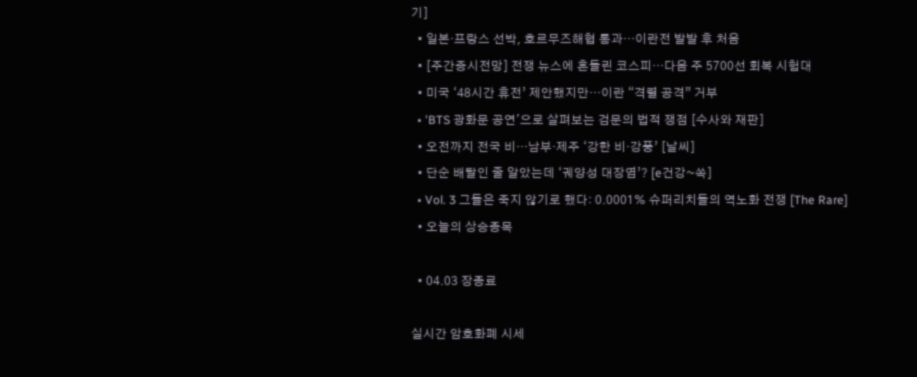기]
  • 일본·프랑스 선박, 호르무즈해협 통과…이란전 발발 후 처음
  • [주간증시전망] 전쟁 뉴스에 흔들린 코스피…다음 주 5700선 회복 시험대
  • 미국 ‘48시간 휴전’ 제안했지만…이란 “격렬 공격” 거부
  • 'BTS 광화문 공연'으로 살펴보는 검문의 법적 쟁점 [수사와 재판]
  • 오전까지 전국 비…남부·제주 ‘강한 비·강풍’ [날씨]
  • 단순 배탈인 줄 알았는데 ‘궤양성 대장염’? [e건강~쏙]
  • Vol. 3 그들은 죽지 않기로 했다: 0.0001% 슈퍼리치들의 역노화 전쟁 [The Rare]
  • 오늘의 상승종목

  • 04.03 장종료

실시간 암호화폐 시세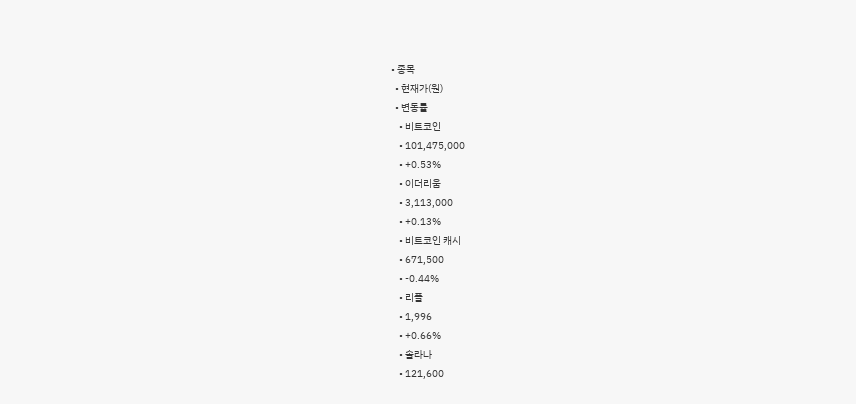• 종목
  • 현재가(원)
  • 변동률
    • 비트코인
    • 101,475,000
    • +0.53%
    • 이더리움
    • 3,113,000
    • +0.13%
    • 비트코인 캐시
    • 671,500
    • -0.44%
    • 리플
    • 1,996
    • +0.66%
    • 솔라나
    • 121,600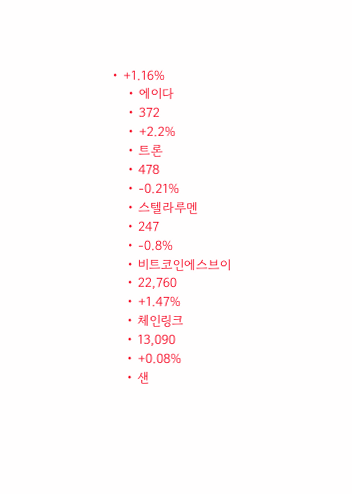• +1.16%
    • 에이다
    • 372
    • +2.2%
    • 트론
    • 478
    • -0.21%
    • 스텔라루멘
    • 247
    • -0.8%
    • 비트코인에스브이
    • 22,760
    • +1.47%
    • 체인링크
    • 13,090
    • +0.08%
    • 샌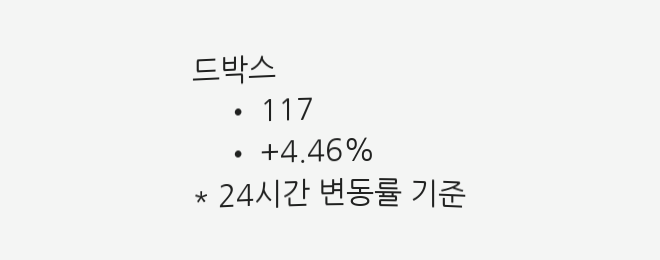드박스
    • 117
    • +4.46%
* 24시간 변동률 기준